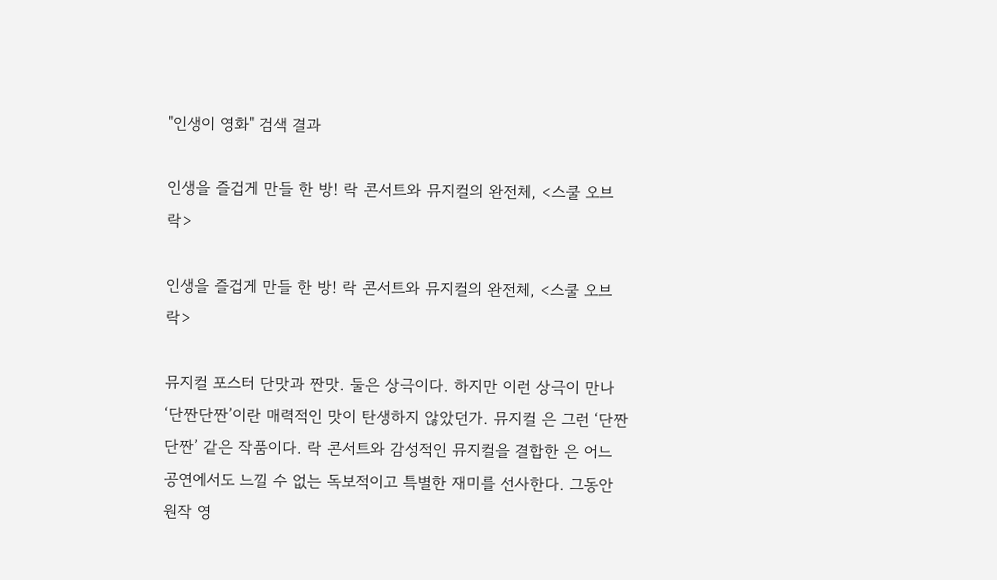"인생이 영화" 검색 결과

인생을 즐겁게 만들 한 방! 락 콘서트와 뮤지컬의 완전체, <스쿨 오브 락>

인생을 즐겁게 만들 한 방! 락 콘서트와 뮤지컬의 완전체, <스쿨 오브 락>

뮤지컬 포스터 단맛과 짠맛. 둘은 상극이다. 하지만 이런 상극이 만나 ‘단짠단짠’이란 매력적인 맛이 탄생하지 않았던가. 뮤지컬 은 그런 ‘단짠단짠’ 같은 작품이다. 락 콘서트와 감성적인 뮤지컬을 결합한 은 어느 공연에서도 느낄 수 없는 독보적이고 특별한 재미를 선사한다. 그동안 원작 영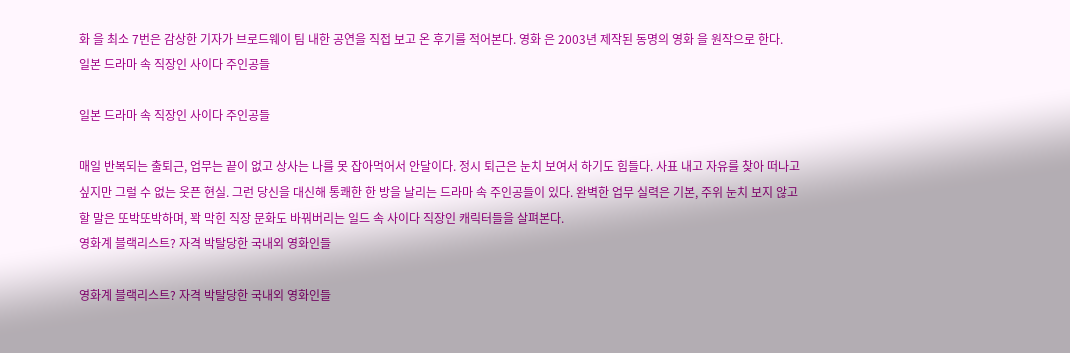화 을 최소 7번은 감상한 기자가 브로드웨이 팀 내한 공연을 직접 보고 온 후기를 적어본다. 영화 은 2003년 제작된 동명의 영화 을 원작으로 한다.
일본 드라마 속 직장인 사이다 주인공들

일본 드라마 속 직장인 사이다 주인공들

매일 반복되는 출퇴근, 업무는 끝이 없고 상사는 나를 못 잡아먹어서 안달이다. 정시 퇴근은 눈치 보여서 하기도 힘들다. 사표 내고 자유를 찾아 떠나고 싶지만 그럴 수 없는 웃픈 현실. 그런 당신을 대신해 통쾌한 한 방을 날리는 드라마 속 주인공들이 있다. 완벽한 업무 실력은 기본, 주위 눈치 보지 않고 할 말은 또박또박하며, 꽉 막힌 직장 문화도 바꿔버리는 일드 속 사이다 직장인 캐릭터들을 살펴본다.
영화계 블랙리스트? 자격 박탈당한 국내외 영화인들

영화계 블랙리스트? 자격 박탈당한 국내외 영화인들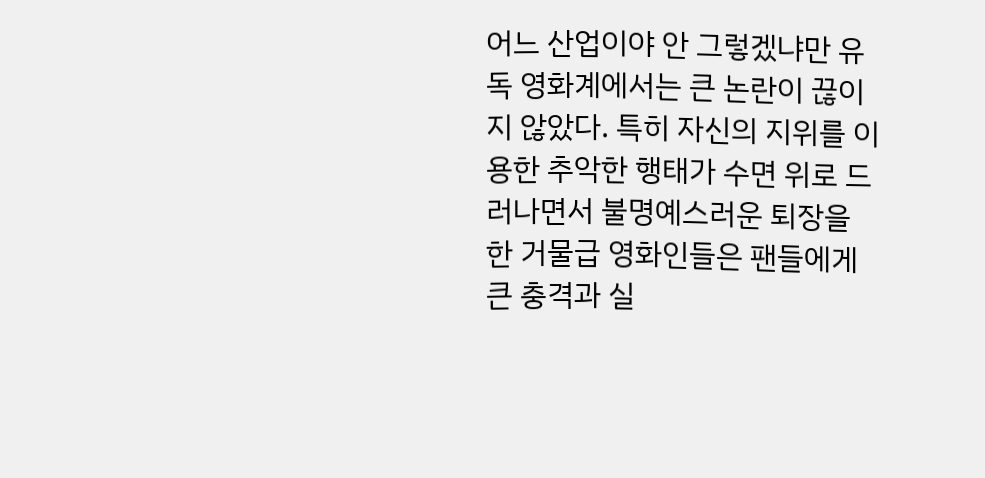어느 산업이야 안 그렇겠냐만 유독 영화계에서는 큰 논란이 끊이지 않았다. 특히 자신의 지위를 이용한 추악한 행태가 수면 위로 드러나면서 불명예스러운 퇴장을 한 거물급 영화인들은 팬들에게 큰 충격과 실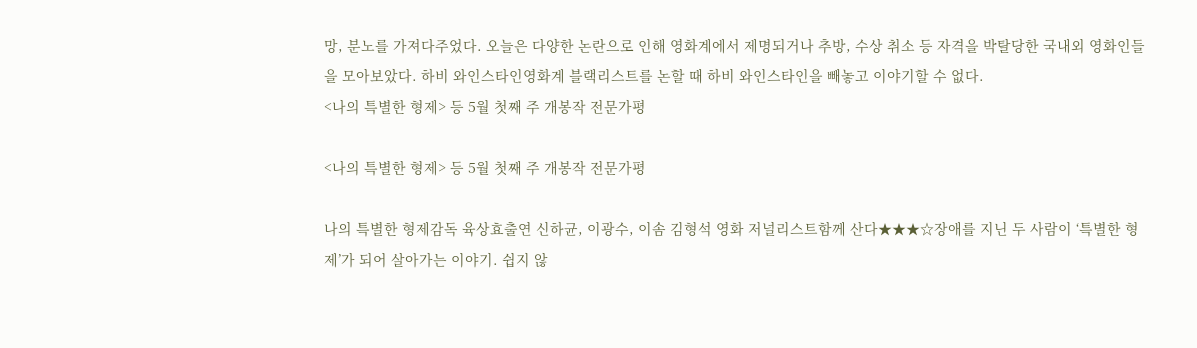망, 분노를 가져다주었다. 오늘은 다양한 논란으로 인해 영화계에서 제명되거나 추방, 수상 취소 등 자격을 박탈당한 국내외 영화인들을 모아보았다. 하비 와인스타인영화계 블랙리스트를 논할 때 하비 와인스타인을 빼놓고 이야기할 수 없다.
<나의 특별한 형제> 등 5월 첫째 주 개봉작 전문가평

<나의 특별한 형제> 등 5월 첫째 주 개봉작 전문가평

나의 특별한 형제감독 육상효출연 신하균, 이광수, 이솜 김형석 영화 저널리스트함께 산다★★★☆장애를 지닌 두 사람이 ‘특별한 형제’가 되어 살아가는 이야기. 쉽지 않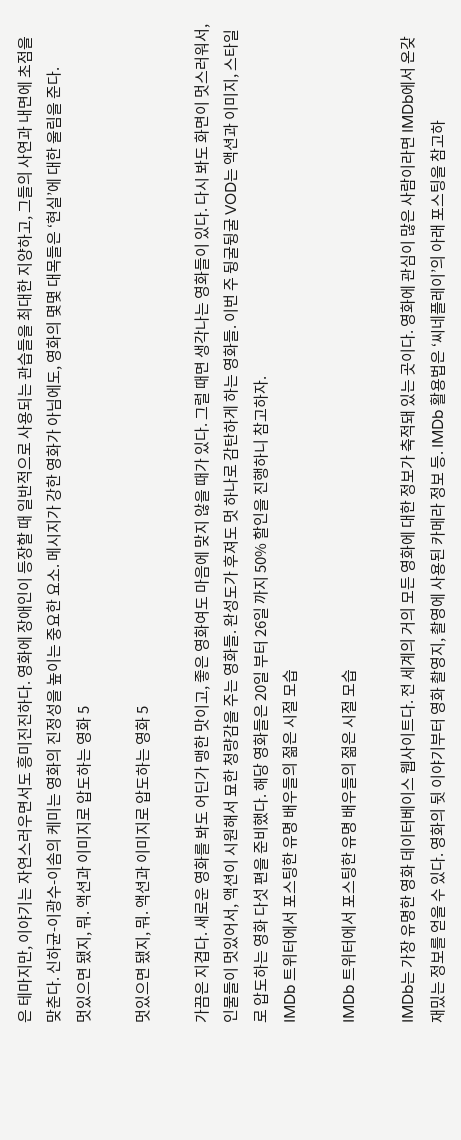은 테마지만, 이야기는 자연스러우면서도 흥미진진하다. 영화에 장애인이 등장할 때 일반적으로 사용되는 관습들을 최대한 지양하고, 그들의 사연과 내면에 초점을 맞춘다. 신하균-이광수-이솜의 케미는 영화의 진정성을 높이는 중요한 요소. 메시지가 강한 영화가 아님에도, 영화의 몇몇 대목들은 ‘현실’에 대한 울림을 준다.
멋있으면 됐지, 뭐. 액션과 이미지로 압도하는 영화 5

멋있으면 됐지, 뭐. 액션과 이미지로 압도하는 영화 5

가끔은 지겹다. 새로운 영화를 봐도 어딘가 맹한 맛이고, 좋은 영화여도 마음에 맞지 않을 때가 있다. 그럴 때면 생각나는 영화들이 있다. 다시 봐도 화면이 멋스러워서, 인물들이 멋있어서, 액션이 시원해서 묘한 청량감을 주는 영화들. 완성도가 후져도 멋 하나로 감탄하게 하는 영화들. 이번 주 뒹굴뒹굴 VOD는 액션과 이미지, 스타일로 압도하는 영화 다섯 편을 준비했다. 해당 영화들은 20일 부터 26일 까지 50% 할인을 진행하니 참고하자.
IMDb 트위터에서 포스팅한 유명 배우들의 젊은 시절 모습

IMDb 트위터에서 포스팅한 유명 배우들의 젊은 시절 모습

IMDb는 가장 유명한 영화 데이터베이스 웹사이트다. 전 세계의 거의 모든 영화에 대한 정보가 축적돼 있는 곳이다. 영화에 관심이 많은 사람이라면 IMDb에서 온갖 재밌는 정보를 얻을 수 있다. 영화의 뒷 이야기부터 영화 촬영지, 촬영에 사용된 카메라 정보 등. IMDb 활용법은 ‘씨네플레이’의 아래 포스팅을 참고하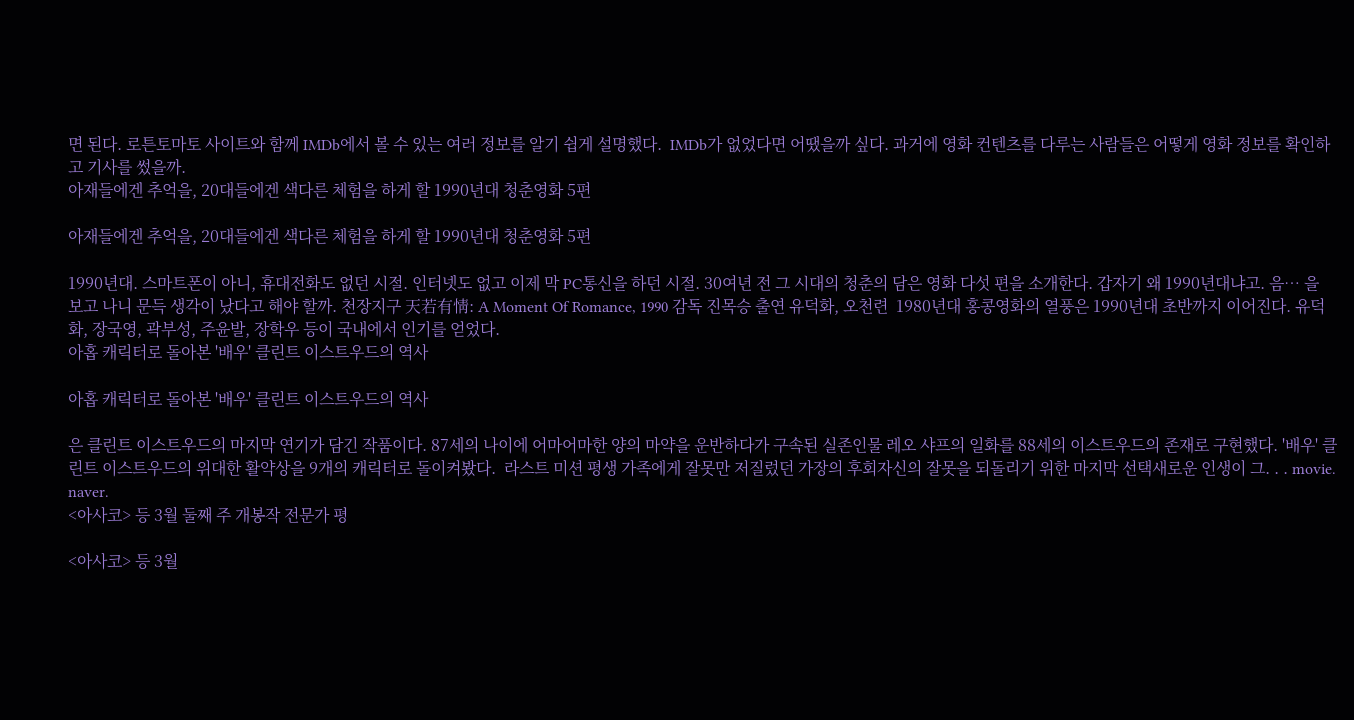면 된다. 로튼토마토 사이트와 함께 IMDb에서 볼 수 있는 여러 정보를 알기 쉽게 설명했다.  IMDb가 없었다면 어땠을까 싶다. 과거에 영화 컨텐츠를 다루는 사람들은 어떻게 영화 정보를 확인하고 기사를 썼을까.
아재들에겐 추억을, 20대들에겐 색다른 체험을 하게 할 1990년대 청춘영화 5편

아재들에겐 추억을, 20대들에겐 색다른 체험을 하게 할 1990년대 청춘영화 5편

1990년대. 스마트폰이 아니, 휴대전화도 없던 시절. 인터넷도 없고 이제 막 PC통신을 하던 시절. 30여년 전 그 시대의 청춘의 담은 영화 다섯 편을 소개한다. 갑자기 왜 1990년대냐고. 음… 을 보고 나니 문득 생각이 났다고 해야 할까. 천장지구 天若有情: A Moment Of Romance, 1990 감독 진목승 출연 유덕화, 오천련  1980년대 홍콩영화의 열풍은 1990년대 초반까지 이어진다. 유덕화, 장국영, 곽부성, 주윤발, 장학우 등이 국내에서 인기를 얻었다.
아홉 캐릭터로 돌아본 '배우' 클린트 이스트우드의 역사

아홉 캐릭터로 돌아본 '배우' 클린트 이스트우드의 역사

은 클린트 이스트우드의 마지막 연기가 담긴 작품이다. 87세의 나이에 어마어마한 양의 마약을 운반하다가 구속된 실존인물 레오 샤프의 일화를 88세의 이스트우드의 존재로 구현했다. '배우' 클린트 이스트우드의 위대한 활약상을 9개의 캐릭터로 돌이켜봤다.  라스트 미션 평생 가족에게 잘못만 저질렀던 가장의 후회자신의 잘못을 되돌리기 위한 마지막 선택새로운 인생이 그. . . movie. naver.
<아사코> 등 3월 둘째 주 개봉작 전문가 평

<아사코> 등 3월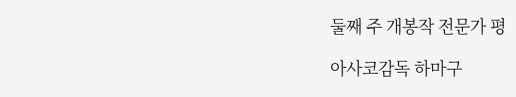둘째 주 개봉작 전문가 평

아사코감독 하마구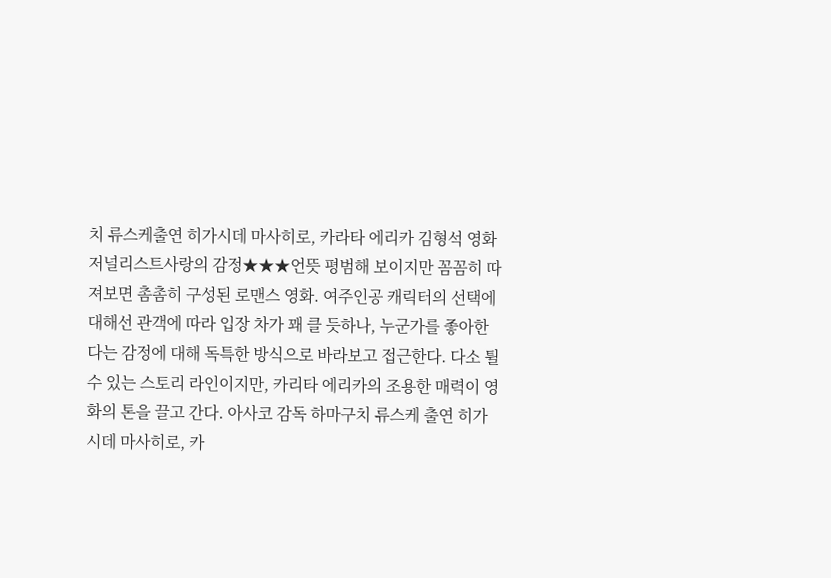치 류스케출연 히가시데 마사히로, 카라타 에리카 김형석 영화 저널리스트사랑의 감정★★★언뜻 평범해 보이지만 꼼꼼히 따져보면 촘촘히 구성된 로맨스 영화. 여주인공 캐릭터의 선택에 대해선 관객에 따라 입장 차가 꽤 클 듯하나, 누군가를 좋아한다는 감정에 대해 독특한 방식으로 바라보고 접근한다. 다소 튈 수 있는 스토리 라인이지만, 카리타 에리카의 조용한 매력이 영화의 톤을 끌고 간다. 아사코 감독 하마구치 류스케 출연 히가시데 마사히로, 카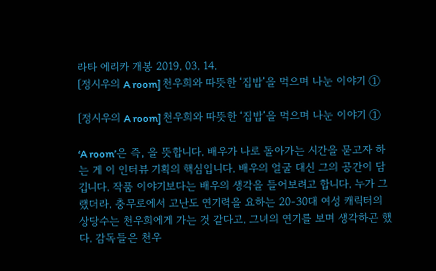라타 에리카 개봉 2019. 03. 14.
[정시우의 A room] 천우희와 따뜻한 ‘집밥’을 먹으며 나눈 이야기 ①

[정시우의 A room] 천우희와 따뜻한 ‘집밥’을 먹으며 나눈 이야기 ①

‘A room’은 즉, 을 뜻합니다. 배우가 나로 돌아가는 시간을 묻고자 하는 게 이 인터뷰 기획의 핵심입니다. 배우의 얼굴 대신 그의 공간이 담깁니다. 작품 이야기보다는 배우의 생각을 들어보려고 합니다. 누가 그랬더라. 충무로에서 고난도 연기력을 요하는 20-30대 여성 캐릭터의 상당수는 천우희에게 가는 것 같다고. 그녀의 연기를 보며 생각하곤 했다. 감독들은 천우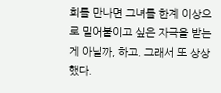희를 만나면 그녀를 한계 이상으로 밀어붙이고 싶은 자극을 받는 게 아닐까, 하고. 그래서 또 상상했다.